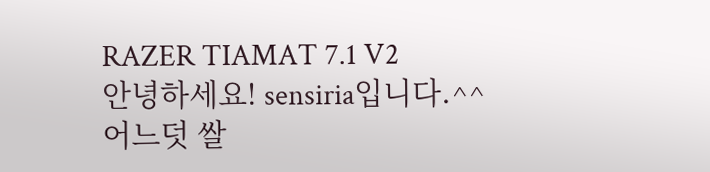RAZER TIAMAT 7.1 V2
안녕하세요! sensiria입니다.^^
어느덧 쌀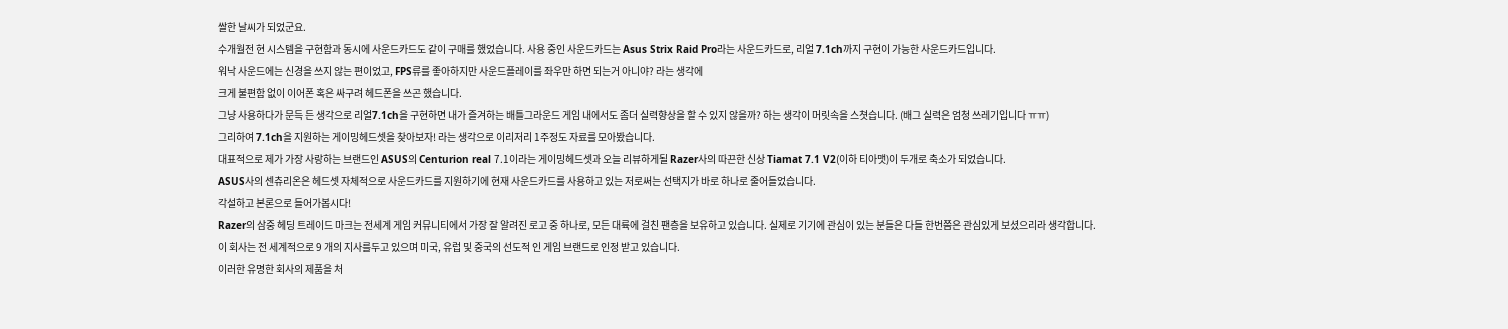쌀한 날씨가 되었군요.
수개월전 현 시스템을 구현함과 동시에 사운드카드도 같이 구매를 했었습니다. 사용 중인 사운드카드는 Asus Strix Raid Pro라는 사운드카드로, 리얼 7.1ch까지 구현이 가능한 사운드카드입니다.
워낙 사운드에는 신경을 쓰지 않는 편이었고, FPS류를 좋아하지만 사운드플레이를 좌우만 하면 되는거 아니야? 라는 생각에
크게 불편함 없이 이어폰 혹은 싸구려 헤드폰을 쓰곤 했습니다.
그냥 사용하다가 문득 든 생각으로 리얼7.1ch을 구현하면 내가 즐겨하는 배틀그라운드 게임 내에서도 좀더 실력향상을 할 수 있지 않을까? 하는 생각이 머릿속을 스쳣습니다. (배그 실력은 엄청 쓰레기입니다 ㅠㅠ)
그리하여 7.1ch을 지원하는 게이밍헤드셋을 찾아보자! 라는 생각으로 이리저리 1주정도 자료를 모아봤습니다.
대표적으로 제가 가장 사랑하는 브랜드인 ASUS의 Centurion real 7.1이라는 게이밍헤드셋과 오늘 리뷰하게될 Razer사의 따끈한 신상 Tiamat 7.1 V2(이하 티아맷)이 두개로 축소가 되었습니다.
ASUS사의 센츄리온은 헤드셋 자체적으로 사운드카드를 지원하기에 현재 사운드카드를 사용하고 있는 저로써는 선택지가 바로 하나로 줄어들었습니다.
각설하고 본론으로 들어가봅시다!
Razer의 삼중 헤딩 트레이드 마크는 전세계 게임 커뮤니티에서 가장 잘 알려진 로고 중 하나로, 모든 대륙에 걸친 팬층을 보유하고 있습니다. 실제로 기기에 관심이 있는 분들은 다들 한번쯤은 관심있게 보셨으리라 생각합니다.
이 회사는 전 세계적으로 9 개의 지사를두고 있으며 미국, 유럽 및 중국의 선도적 인 게임 브랜드로 인정 받고 있습니다.
이러한 유명한 회사의 제품을 처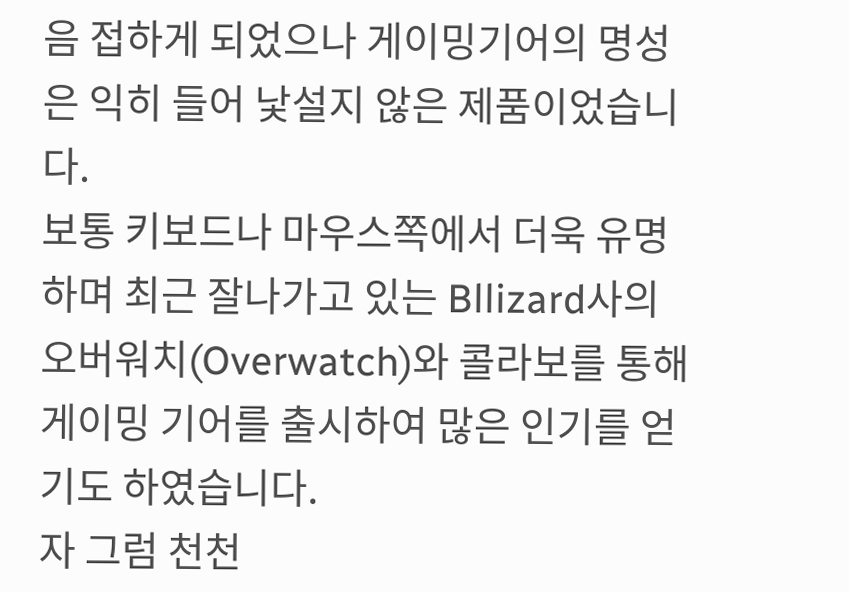음 접하게 되었으나 게이밍기어의 명성은 익히 들어 낯설지 않은 제품이었습니다.
보통 키보드나 마우스쪽에서 더욱 유명하며 최근 잘나가고 있는 Bllizard사의 오버워치(Overwatch)와 콜라보를 통해 게이밍 기어를 출시하여 많은 인기를 얻기도 하였습니다.
자 그럼 천천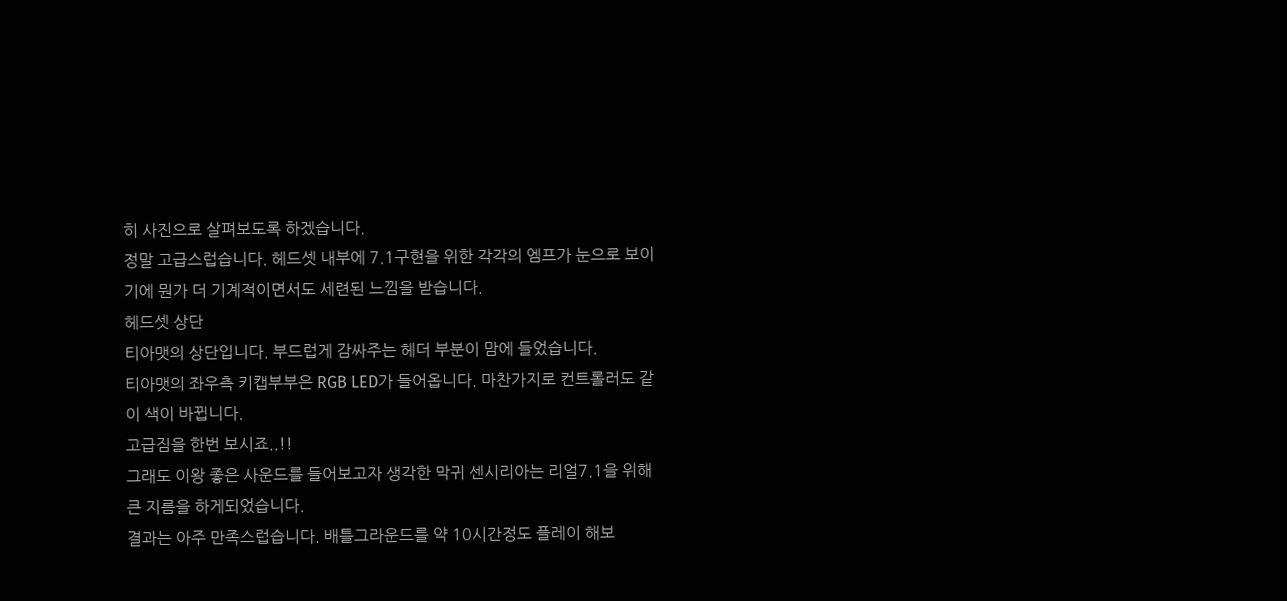히 사진으로 살펴보도록 하겠습니다.
정말 고급스럽습니다. 헤드셋 내부에 7.1구현을 위한 각각의 엠프가 눈으로 보이기에 뭔가 더 기계적이면서도 세련된 느낌을 받습니다.
헤드셋 상단
티아맷의 상단입니다. 부드럽게 감싸주는 헤더 부분이 맘에 들었습니다.
티아맷의 좌우측 키캡부부은 RGB LED가 들어옵니다. 마찬가지로 컨트롤러도 같이 색이 바뀝니다.
고급짐을 한번 보시죠..!!
그래도 이왕 좋은 사운드를 들어보고자 생각한 막귀 센시리아는 리얼7.1을 위해 큰 지름을 하게되었습니다.
결과는 아주 만족스럽습니다. 배틀그라운드를 약 10시간정도 플레이 해보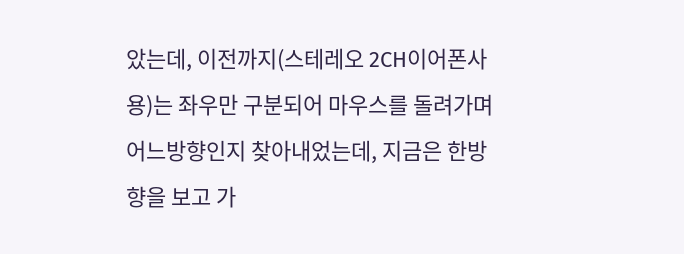았는데, 이전까지(스테레오 2CH이어폰사용)는 좌우만 구분되어 마우스를 돌려가며 어느방향인지 찾아내었는데, 지금은 한방향을 보고 가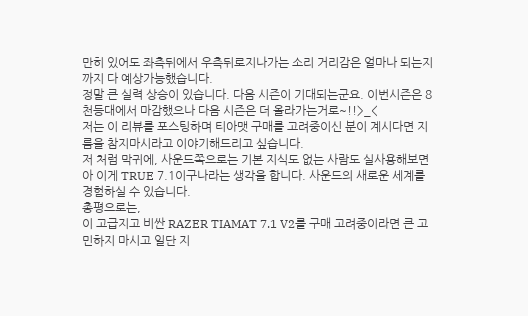만히 있어도 좌측뒤에서 우측뒤로지나가는 소리 거리감은 얼마나 되는지까지 다 예상가능했습니다.
정말 큰 실력 상승이 있습니다. 다음 시즌이 기대되는군요. 이번시즌은 8천등대에서 마감했으나 다음 시즌은 더 올라가는거로~!!>_<
저는 이 리뷰를 포스팅하며 티아맷 구매를 고려중이신 분이 계시다면 지름을 참지마시라고 이야기해드리고 싶습니다.
저 처럼 막귀에, 사운드쪽으로는 기본 지식도 없는 사람도 실사용해보면 아 이게 TRUE 7.1이구나라는 생각을 합니다. 사운드의 새로운 세계를 경험하실 수 있습니다.
총평으로는,
이 고급지고 비싼 RAZER TIAMAT 7.1 V2를 구매 고려중이라면 큰 고민하지 마시고 일단 지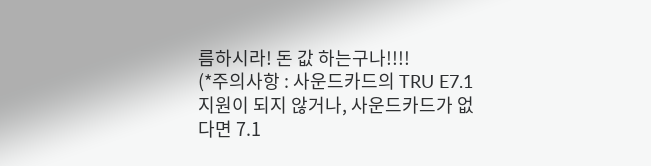름하시라! 돈 값 하는구나!!!!
(*주의사항 : 사운드카드의 TRU E7.1지원이 되지 않거나, 사운드카드가 없다면 7.1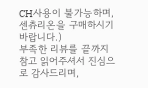CH사용이 불가능하며, 센츄리온을 구매하시기 바랍니다.)
부족한 리뷰를 끝까지 참고 읽어주셔서 진심으로 감사드리며,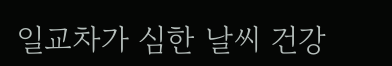일교차가 심한 날씨 건강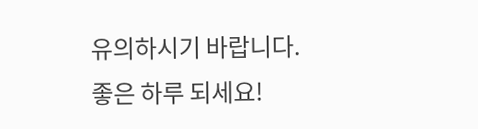유의하시기 바랍니다.
좋은 하루 되세요!